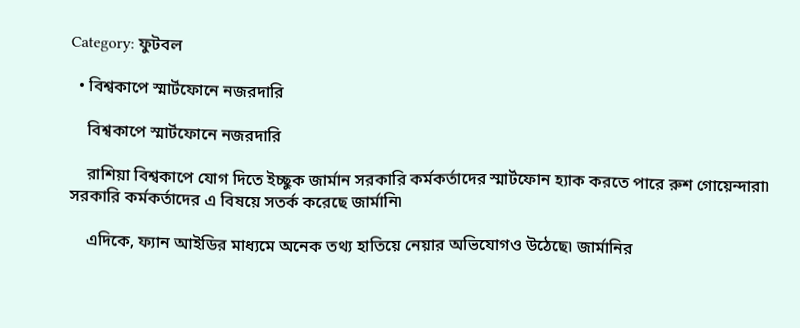Category: ফুটবল

  • বিশ্বকাপে স্মার্টফোনে নজরদারি

    বিশ্বকাপে স্মার্টফোনে নজরদারি

    রাশিয়া বিশ্বকাপে যোগ দিতে ইচ্ছুক জার্মান সরকারি কর্মকর্তাদের স্মার্টফোন হ্যাক করতে পারে রুশ গোয়েন্দারা৷ সরকারি কর্মকর্তাদের এ বিষয়ে সতর্ক করেছে জার্মানি৷

    এদিকে, ফ্যান আইডির মাধ্যমে অনেক তথ্য হাতিয়ে নেয়ার অভিযোগও উঠেছে৷ জার্মানির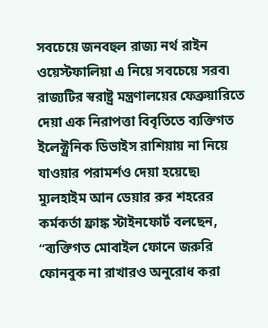সবচেয়ে জনবহুল রাজ্য নর্থ রাইন ওয়েস্টফালিয়া এ নিয়ে সবচেয়ে সরব৷ রাজ্যটির স্বরাষ্ট্র মন্ত্রণালয়ের ফেব্রুয়ারিতে দেয়া এক নিরাপত্তা বিবৃতিতে ব্যক্তিগত ইলেক্ট্রনিক ডিভাইস রাশিয়ায় না নিয়ে যাওয়ার পরামর্শও দেয়া হয়েছে৷ ম্যুলহাইম আন ডেয়ার রুর শহরের কর্মকর্তা ফ্রাঙ্ক স্টাইনফোর্ট বলছেন, ‘‘ব্যক্তিগত মোবাইল ফোনে জরুরি ফোনবুক না রাখারও অনুরোধ করা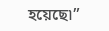হয়েছে৷”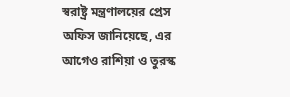স্বরাষ্ট্র মন্ত্রণালয়ের প্রেস অফিস জানিয়েছে, এর আগেও রাশিয়া ও তুরস্ক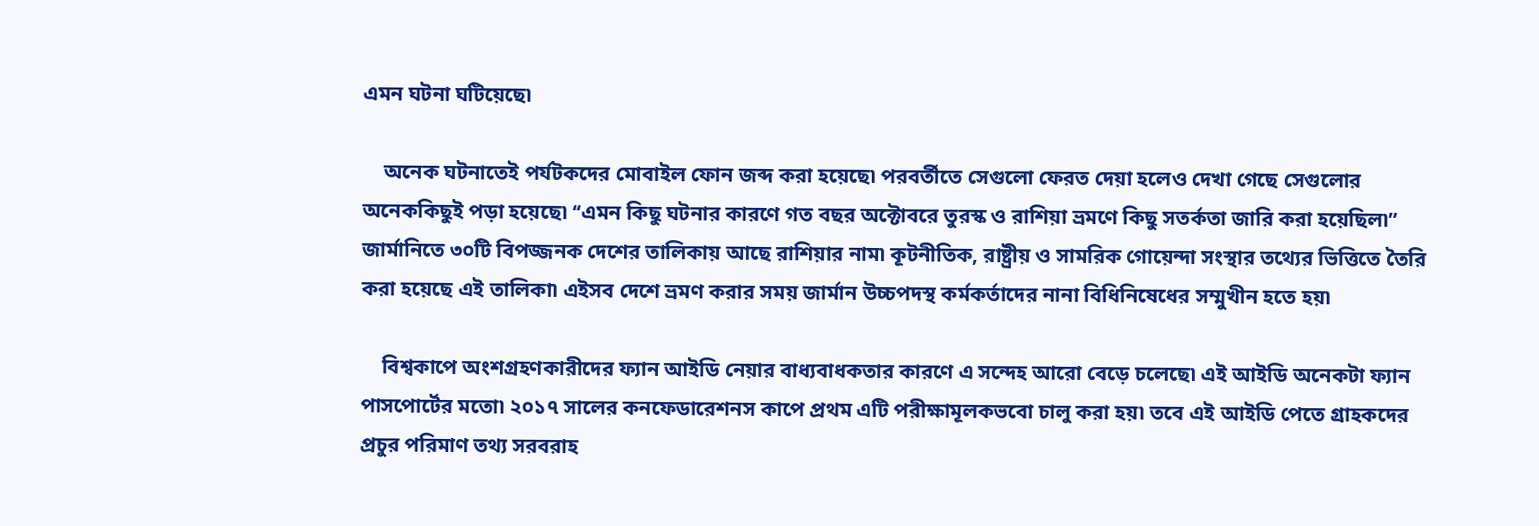এমন ঘটনা ঘটিয়েছে৷

    অনেক ঘটনাতেই পর্যটকদের মোবাইল ফোন জব্দ করা হয়েছে৷ পরবর্তীতে সেগুলো ফেরত দেয়া হলেও দেখা গেছে সেগুলোর অনেককিছুই পড়া হয়েছে৷ ‘‘এমন কিছু ঘটনার কারণে গত বছর অক্টোবরে তুরস্ক ও রাশিয়া ভ্রমণে কিছু সতর্কতা জারি করা হয়েছিল৷” জার্মানিতে ৩০টি বিপজ্জনক দেশের তালিকায় আছে রাশিয়ার নাম৷ কূটনীতিক, রাষ্ট্রীয় ও সামরিক গোয়েন্দা সংস্থার তথ্যের ভিত্তিতে তৈরি করা হয়েছে এই তালিকা৷ এইসব দেশে ভ্রমণ করার সময় জার্মান উচ্চপদস্থ কর্মকর্তাদের নানা বিধিনিষেধের সম্মুখীন হতে হয়৷

    বিশ্বকাপে অংশগ্রহণকারীদের ফ্যান আইডি নেয়ার বাধ্যবাধকতার কারণে এ সন্দেহ আরো বেড়ে চলেছে৷ এই আইডি অনেকটা ফ্যান পাসপোর্টের মতো৷ ২০১৭ সালের কনফেডারেশনস কাপে প্রথম এটি পরীক্ষামূলকভবো চালু করা হয়৷ তবে এই আইডি পেতে গ্রাহকদের প্রচুর পরিমাণ তথ্য সরবরাহ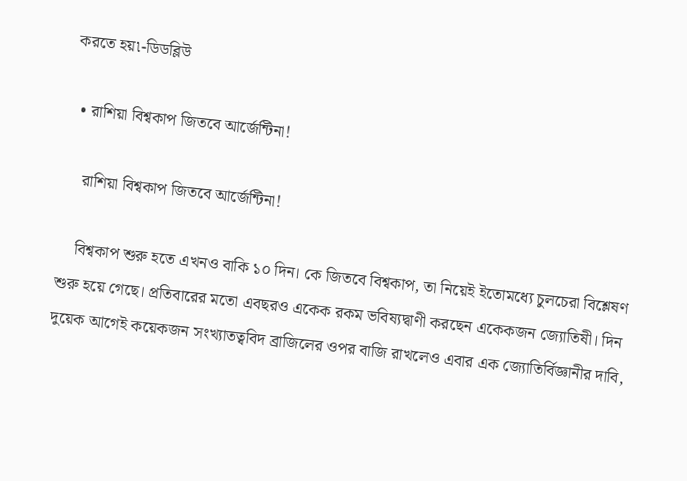করতে হয়৷-ডিডব্লিউ

  • রাশিয়া বিশ্বকাপ জিতবে আর্জেন্টিনা!

    রাশিয়া বিশ্বকাপ জিতবে আর্জেন্টিনা!

    বিশ্বকাপ শুরু হতে এখনও বাকি ১০ দিন। কে জিতবে বিশ্বকাপ, তা নিয়েই ইতোমধ্যে চুলচেরা বিশ্লেষণ শুরু হয়ে গেছে। প্রতিবারের মতো এবছরও একেক রকম ভবিষ্যদ্বাণী করছেন একেকজন জ্যোতিষী। দিন দুয়েক আগেই কয়েকজন সংখ্যাতত্ববিদ ব্রাজিলের ওপর বাজি রাখলেও এবার এক জ্যোতির্বিজ্ঞানীর দাবি,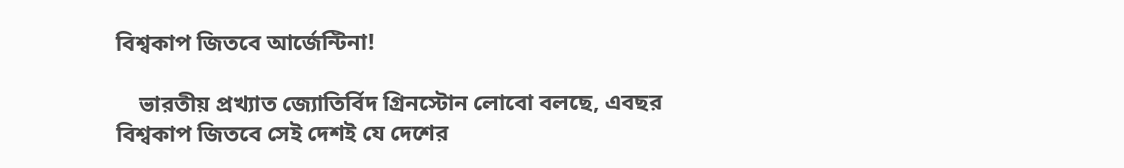বিশ্বকাপ জিতবে আর্জেন্টিনা!

    ভারতীয় প্রখ্যাত জ্যোতির্বিদ গ্রিনস্টোন লোবো বলছে, এবছর বিশ্বকাপ জিতবে সেই দেশই যে দেশের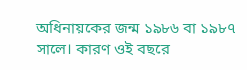অধিনায়কের জন্ম ১৯৮৬ বা ১৯৮৭ সালে। কারণ ওই বছরে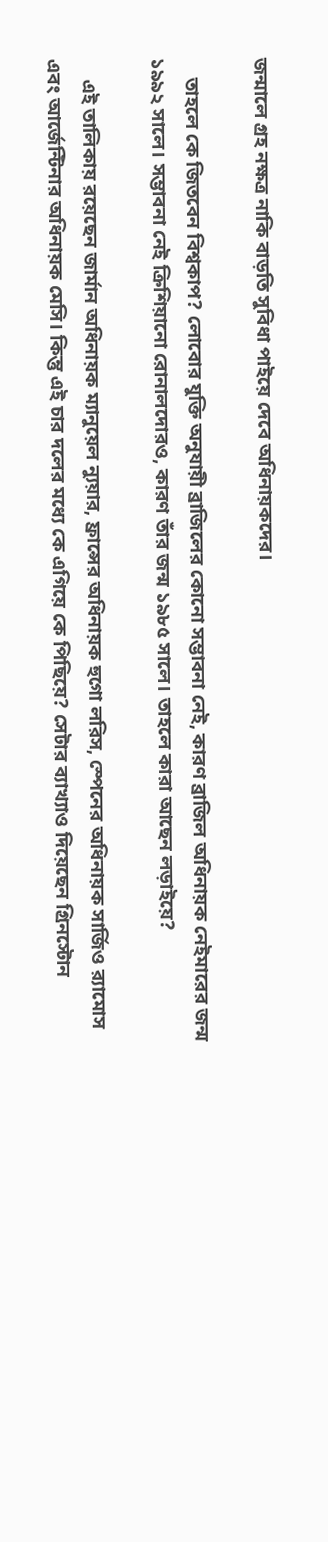জন্মালে গ্রহ নক্ষত্র নাকি বাড়তি সুবিধা পাইয়ে দেবে অধিনায়কদের।

    তাহলে কে জিতবেন বিশ্বকাপ? লোবোর যুক্তি অনুযায়ী ব্রাজিলের কোনো সম্ভাবনা নেই, কারণ ব্রাজিল অধিনায়ক নেইমারের জন্ম ১৯৯২ সালে। সম্ভাবনা নেই ক্রিশিয়ানো রোনালদোরও, কারণ তাঁর জন্ম ১৯৮৫ সালে। তাহলে কারা আছেন লড়াইয়ে?

    এই তালিকায় রয়েছেন জার্মান অধিনায়ক ম্যানুয়েল ন্যুয়ার, ফ্রান্সের অধিনায়ক হুগো লরিস, স্পেনের অধিনায়ক সার্জিও ব়্যামোস এবং আর্জেন্টিনার অধিনায়ক মেসি। কিন্তু এই চার দলের মধ্যে কে এগিয়ে কে পিছিয়ে? সেটার ব্যাখ্যাও দিয়েছেন গ্রিনস্টোন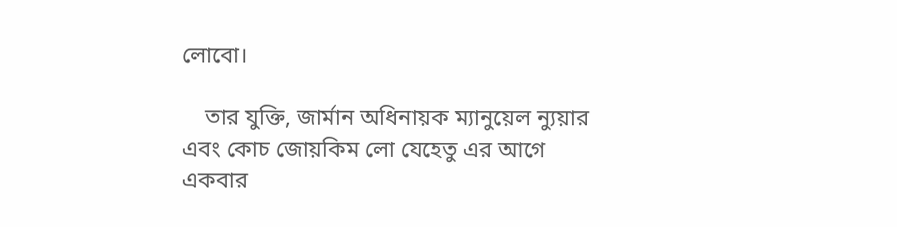লোবো।

    তার যুক্তি, জার্মান অধিনায়ক ম্যানুয়েল ন্যুয়ার এবং কোচ জোয়কিম লো যেহেতু এর আগে একবার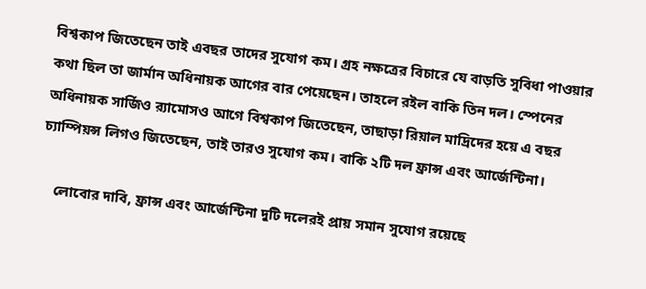বিশ্বকাপ জিতেছেন তাই এবছর তাদের সুযোগ কম। গ্রহ নক্ষত্রের বিচারে যে বাড়তি সুবিধা পাওয়ার কথা ছিল তা জার্মান অধিনায়ক আগের বার পেয়েছেন। তাহলে রইল বাকি তিন দল। স্পেনের অধিনায়ক সার্জিও ব়্যামোসও আগে বিশ্বকাপ জিতেছেন, তাছাড়া রিয়াল মাদ্রিদের হয়ে এ বছর চ্যাম্পিয়ন্স লিগও জিতেছেন, তাই তারও সুযোগ কম। বাকি ২টি দল ফ্রান্স এবং আর্জেন্টিনা।

    লোবোর দাবি, ফ্রান্স এবং আর্জেন্টিনা দুটি দলেরই প্রায় সমান সুযোগ রয়েছে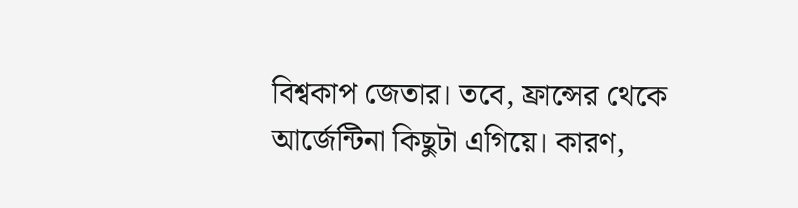বিশ্বকাপ জেতার। তবে, ফ্রান্সের থেকে আর্জেন্টিনা কিছুটা এগিয়ে। কারণ,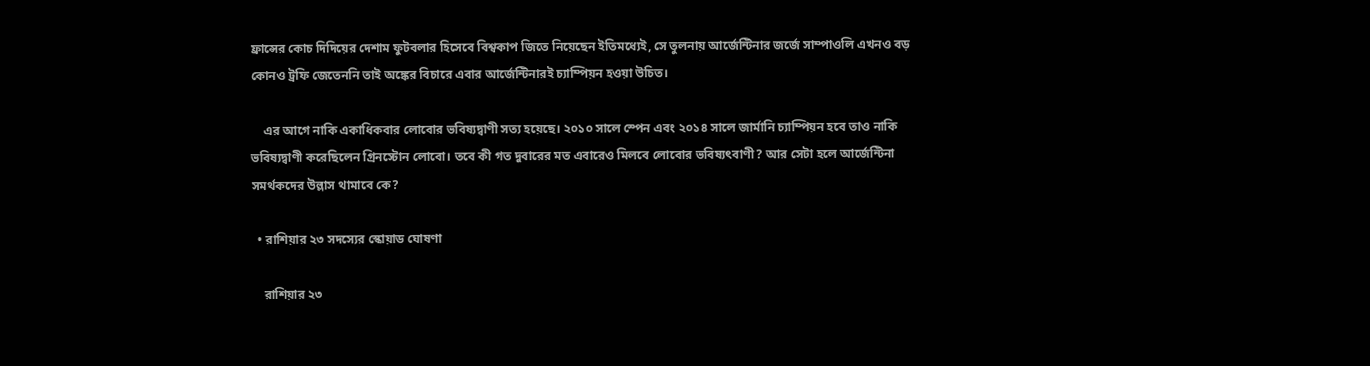ফ্রান্সের কোচ দিদিয়ের দেশাম ফুটবলার হিসেবে বিশ্বকাপ জিতে নিয়েছেন ইতিমধ্যেই, সে তুলনায় আর্জেন্টিনার জর্জে সাম্পাওলি এখনও বড় কোনও ট্রফি জেতেননি তাই অঙ্কের বিচারে এবার আর্জেন্টিনারই চ্যাম্পিয়ন হওয়া উচিত।

    এর আগে নাকি একাধিকবার লোবোর ভবিষ্যদ্বাণী সত্য হয়েছে। ২০১০ সালে স্পেন এবং ২০১৪ সালে জার্মানি চ্যাম্পিয়ন হবে তাও নাকি ভবিষ্যদ্বাণী করেছিলেন গ্রিনস্টোন লোবো। তবে কী গত দুবারের মত এবারেও মিলবে লোবোর ভবিষ্যৎবাণী? আর সেটা হলে আর্জেন্টিনা সমর্থকদের উল্লাস থামাবে কে?

  • রাশিয়ার ২৩ সদস্যের স্কোয়াড ঘোষণা

    রাশিয়ার ২৩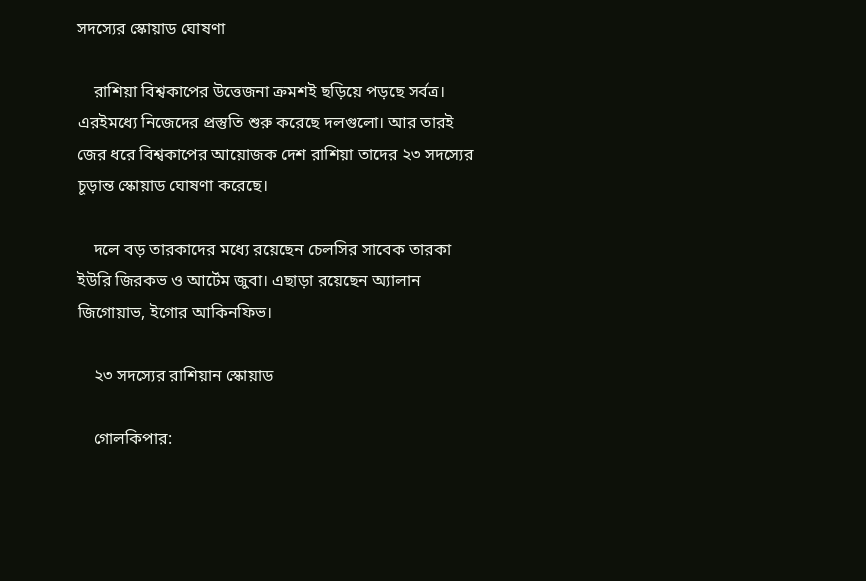সদস্যের স্কোয়াড ঘোষণা

    রাশিয়া বিশ্বকাপের উত্তেজনা ক্রমশই ছড়িয়ে পড়ছে সর্বত্র। এরইমধ্যে নিজেদের প্রস্তুতি শুরু করেছে দলগুলো। আর তারই জের ধরে বিশ্বকাপের আয়োজক দেশ রাশিয়া তাদের ২৩ সদস্যের চূড়ান্ত স্কোয়াড ঘোষণা করেছে।

    দলে বড় তারকাদের মধ্যে রয়েছেন চেলসির সাবেক তারকা ইউরি জিরকভ ও আর্টেম জুবা। এছাড়া রয়েছেন অ্যালান জিগোয়াভ, ইগোর আকিনফিভ।

    ২৩ সদস্যের রাশিয়ান স্কোয়াড

    গোলকিপার: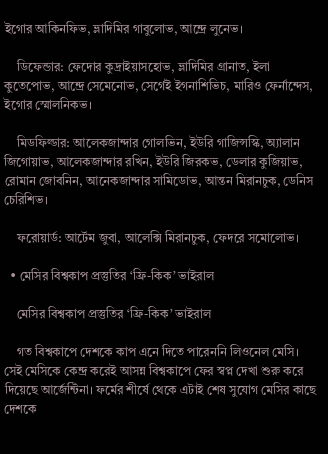ইগোর আকিনফিভ, ভ্লাদিমির গাবুলোভ, আন্দ্রে লুনেভ।

    ডিফেন্ডার: ফেদোর কুদ্রাইয়াসহোভ, ভ্লাদিমির গ্রানাত, ইলা কুতেপোভ, আন্দ্রে সেমেনোভ, সের্গেই ইগনাশিভিচ, মারিও ফের্নান্দেস, ইগোর স্মোলনিকভ।

    মিডফিল্ডার: আলেকজান্দার গোলভিন, ইউরি গাজিন্সস্কি, অ্যালান জিগোয়াভ, আলেকজান্দার রখিন, ইউরি জিরকভ, ডেলার কুজিয়াভ, রোমান জোবনিন, আনেকজান্দার সামিডোভ, আন্তন মিরানচুক, ডেনিস চেরিশিভ।

    ফরোয়ার্ড: আর্টেম জুবা, আলেক্সি মিরানচুক, ফেদরে সমোলোভ।

  • মেসির বিশ্বকাপ প্রস্তুতির ‘ফ্রি-কিক’ ভাইরাল

    মেসির বিশ্বকাপ প্রস্তুতির ‘ফ্রি-কিক’ ভাইরাল

    গত বিশ্বকাপে দেশকে কাপ এনে দিতে পারেননি লিওনেল মেসি। সেই মেসিকে কেন্দ্র করেই আসন্ন বিশ্বকাপে ফের স্বপ্ন দেখা শুরু করে দিয়েছে আর্জেন্টিনা। ফর্মের শীর্ষে থেকে এটাই শেষ সুযোগ মেসির কাছে দেশকে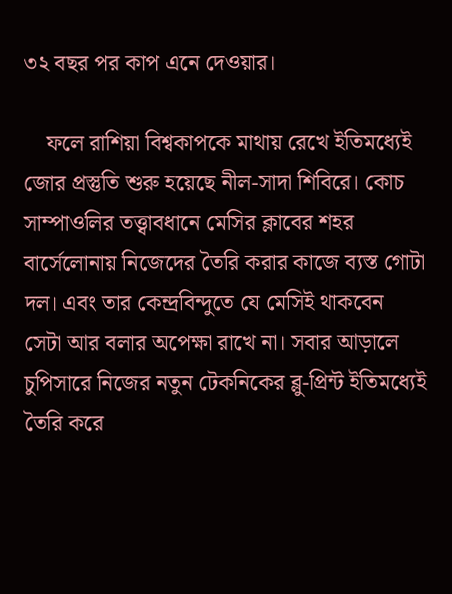৩২ বছর পর কাপ এনে দেওয়ার।

    ফলে রাশিয়া বিশ্বকাপকে মাথায় রেখে ইতিমধ্যেই জোর প্রস্তুতি শুরু হয়েছে নীল-সাদা শিবিরে। কোচ সাম্পাওলির তত্ত্বাবধানে মেসির ক্লাবের শহর বার্সেলোনায় নিজেদের তৈরি করার কাজে ব্যস্ত গোটা দল। এবং তার কেন্দ্রবিন্দুতে যে মেসিই থাকবেন সেটা আর বলার অপেক্ষা রাখে না। সবার আড়ালে চুপিসারে নিজের নতুন টেকনিকের ব্লু-প্রিন্ট ইতিমধ্যেই তৈরি করে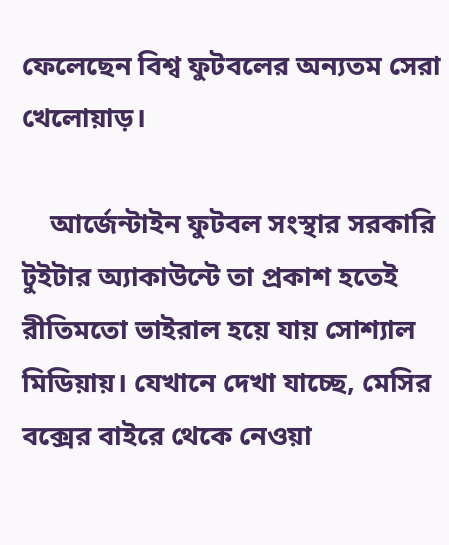ফেলেছেন বিশ্ব ফুটবলের অন্যতম সেরা খেলোয়াড়।

    আর্জেন্টাইন ফুটবল সংস্থার সরকারি টুইটার অ্যাকাউন্টে তা প্রকাশ হতেই রীতিমতো ভাইরাল হয়ে যায় সোশ্যাল মিডিয়ায়। যেখানে দেখা যাচ্ছে, মেসির বক্সের বাইরে থেকে নেওয়া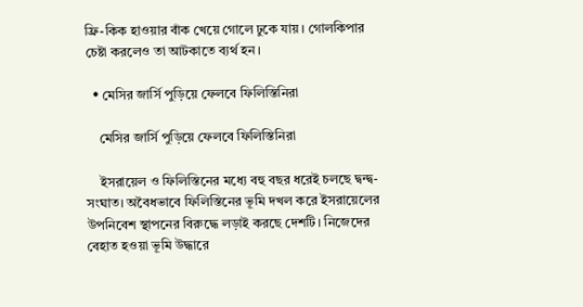ফ্রি-কিক হাওয়ার বাঁক খেয়ে গোলে ঢুকে যায়। গোলকিপার চেষ্টা করলেও তা আটকাতে ব্যর্থ হন।

  • মেসির জার্সি পুড়িয়ে ফেলবে ফিলিস্তিনিরা

    মেসির জার্সি পুড়িয়ে ফেলবে ফিলিস্তিনিরা

    ইসরায়েল ও ফিলিস্তিনের মধ্যে বহু বছর ধরেই চলছে দ্বন্দ্ব-সংঘাত। অবৈধভাবে ফিলিস্তিনের ভূমি দখল করে ইসরায়েলের উপনিবেশ স্থাপনের বিরুদ্ধে লড়াই করছে দেশটি। নিজেদের বেহাত হওয়া ভূমি উদ্ধারে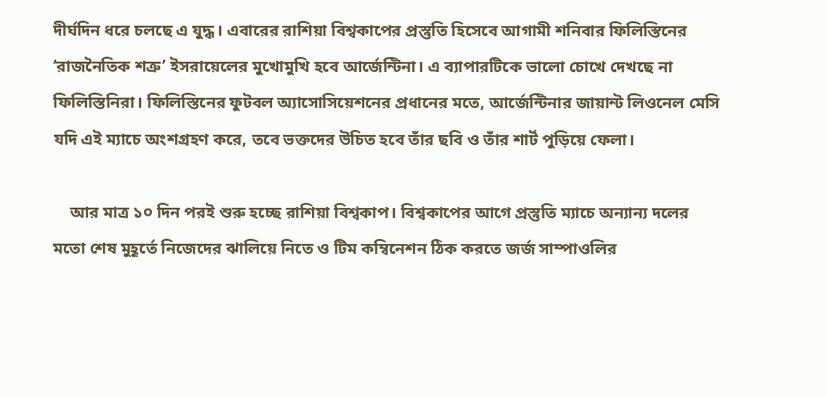দীর্ঘদিন ধরে চলছে এ যুদ্ধ। এবারের রাশিয়া বিশ্বকাপের প্রস্তুতি হিসেবে আগামী শনিবার ফিলিস্তিনের ‘রাজনৈতিক শত্রু’ ইসরায়েলের মুখোমুখি হবে আর্জেন্টিনা। এ ব্যাপারটিকে ভালো চোখে দেখছে না ফিলিস্তিনিরা। ফিলিস্তিনের ফুটবল অ্যাসোসিয়েশনের প্রধানের মতে, আর্জেন্টিনার জায়ান্ট লিওনেল মেসি যদি এই ম্যাচে অংশগ্রহণ করে, তবে ভক্তদের উচিত হবে তাঁর ছবি ও তাঁর শার্ট পুড়িয়ে ফেলা।

    আর মাত্র ১০ দিন পরই শুরু হচ্ছে রাশিয়া বিশ্বকাপ। বিশ্বকাপের আগে প্রস্তুতি ম্যাচে অন্যান্য দলের মতো শেষ মুহূর্তে নিজেদের ঝালিয়ে নিতে ও টিম কম্বিনেশন ঠিক করতে জর্জ সাম্পাওলির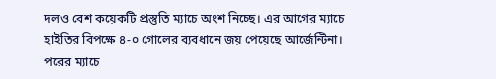দলও বেশ কয়েকটি প্রস্তুতি ম্যাচে অংশ নিচ্ছে। এর আগের ম্যাচে হাইতির বিপক্ষে ৪-০ গোলের ব্যবধানে জয় পেয়েছে আর্জেন্টিনা। পরের ম্যাচে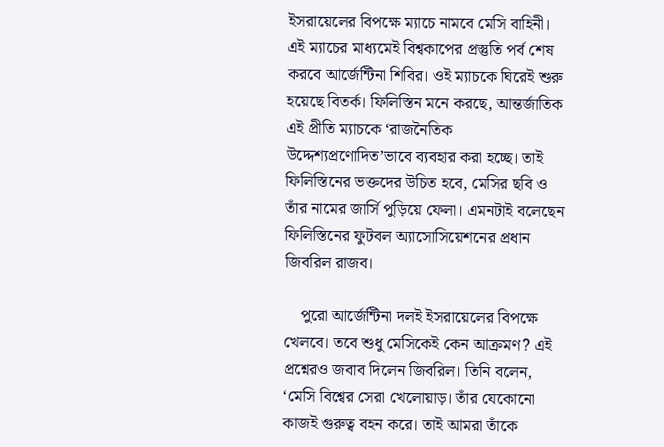ইসরায়েলের বিপক্ষে ম্যাচে নামবে মেসি বাহিনী। এই ম্যাচের মাধ্যমেই বিশ্বকাপের প্রস্তুতি পর্ব শেষ করবে আর্জেন্টিনা শিবির। ওই ম্যাচকে ঘিরেই শুরু হয়েছে বিতর্ক। ফিলিস্তিন মনে করছে, আন্তর্জাতিক এই প্রীতি ম্যাচকে ‘রাজনৈতিক উদ্দেশ্যপ্রণোদিত’ভাবে ব্যবহার করা হচ্ছে। তাই ফিলিস্তিনের ভক্তদের উচিত হবে, মেসির ছবি ও তাঁর নামের জার্সি পুড়িয়ে ফেলা। এমনটাই বলেছেন ফিলিস্তিনের ফুটবল অ্যাসোসিয়েশনের প্রধান জিবরিল রাজব।

    পুরো আর্জেন্টিনা দলই ইসরায়েলের বিপক্ষে খেলবে। তবে শুধু মেসিকেই কেন আক্রমণ? এই প্রশ্নেরও জবাব দিলেন জিবরিল। তিনি বলেন, ‘মেসি বিশ্বের সেরা খেলোয়াড়। তাঁর যেকোনো কাজই গুরুত্ব বহন করে। তাই আমরা তাঁকে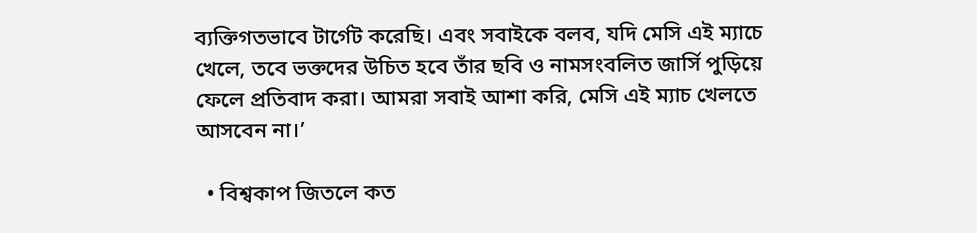ব্যক্তিগতভাবে টার্গেট করেছি। এবং সবাইকে বলব, যদি মেসি এই ম্যাচে খেলে, তবে ভক্তদের উচিত হবে তাঁর ছবি ও নামসংবলিত জার্সি পুড়িয়ে ফেলে প্রতিবাদ করা। আমরা সবাই আশা করি, মেসি এই ম্যাচ খেলতে আসবেন না।’

  • বিশ্বকাপ জিতলে কত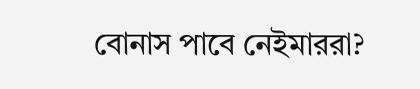বোনাস পাবে নেইমাররা?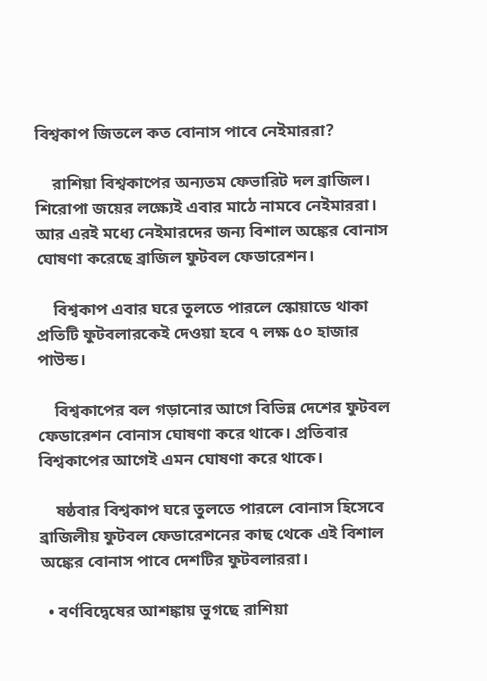বিশ্বকাপ জিতলে কত বোনাস পাবে নেইমাররা?

    রাশিয়া বিশ্বকাপের অন্যতম ফেভারিট দল ব্রাজিল। শিরোপা জয়ের লক্ষ্যেই এবার মাঠে নামবে নেইমাররা। আর এরই মধ্যে নেইমারদের জন্য বিশাল অঙ্কের বোনাস ঘোষণা করেছে ব্রাজিল ফুটবল ফেডারেশন।

    বিশ্বকাপ এবার ঘরে তুলতে পারলে স্কোয়াডে থাকা প্রতিটি ফুটবলারকেই দেওয়া হবে ৭ লক্ষ ৫০ হাজার পাউন্ড।

    বিশ্বকাপের বল গড়ানোর আগে বিভিন্ন দেশের ফুটবল ফেডারেশন বোনাস ঘোষণা করে থাকে। প্রতিবার বিশ্বকাপের আগেই এমন ঘোষণা করে থাকে।

    ষষ্ঠবার বিশ্বকাপ ঘরে তুলতে পারলে বোনাস হিসেবে ব্রাজিলীয় ফুটবল ফেডারেশনের কাছ থেকে এই বিশাল অঙ্কের বোনাস পাবে দেশটির ফুটবলাররা।

  • বর্ণবিদ্বেষের আশঙ্কায় ভুগছে রাশিয়া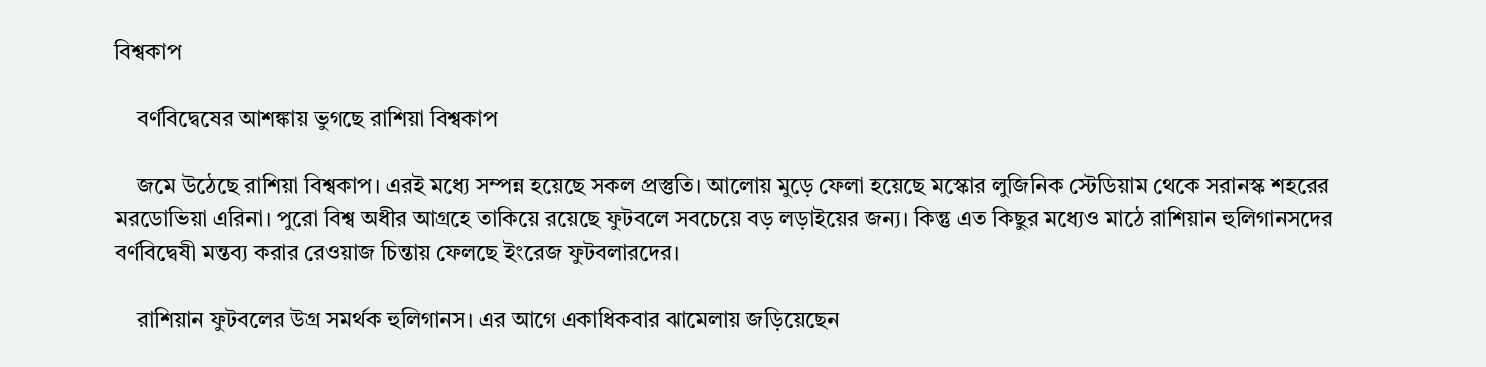বিশ্বকাপ

    বর্ণবিদ্বেষের আশঙ্কায় ভুগছে রাশিয়া বিশ্বকাপ

    জমে উঠেছে রাশিয়া বিশ্বকাপ। এরই মধ্যে সম্পন্ন হয়েছে সকল প্রস্তুতি। আলোয় মুড়ে ফেলা হয়েছে মস্কোর লুজিনিক স্টেডিয়াম থেকে সরানস্ক শহরের মরডোভিয়া এরিনা। পুরো বিশ্ব অধীর আগ্রহে তাকিয়ে রয়েছে ফুটবলে সবচেয়ে বড় লড়াইয়ের জন্য। কিন্তু এত কিছুর মধ্যেও মাঠে রাশিয়ান হুলিগানসদের বর্ণবিদ্বেষী মন্তব্য করার রেওয়াজ চিন্তায় ফেলছে ইংরেজ ফুটবলারদের।

    রাশিয়ান ফুটবলের উগ্র সমর্থক হুলিগানস। এর আগে একাধিকবার ঝামেলায় জড়িয়েছেন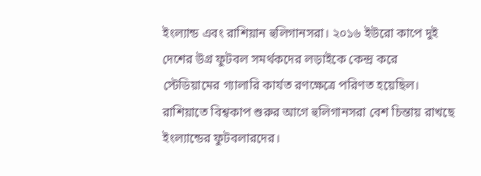ইংল্যান্ড এবং রাশিয়ান হুলিগানসরা। ২০১৬ ইউরো কাপে দুই দেশের উগ্র ফুটবল সমর্থকদের লড়াইকে কেন্দ্র করে স্টেডিয়ামের গ্যালারি কার্যত রণক্ষেত্রে পরিণত হয়েছিল। রাশিয়াতে বিশ্বকাপ শুরুর আগে হুলিগানসরা বেশ চিন্তায় রাখছে ইংল্যান্ডের ফুটবলারদের।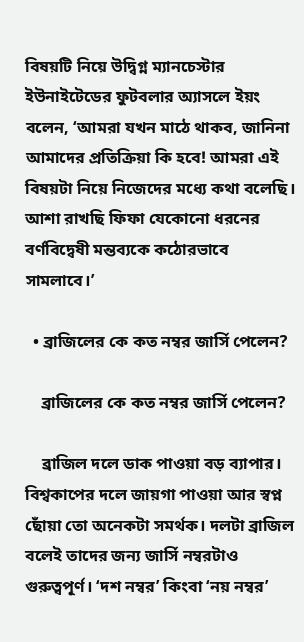বিষয়টি নিয়ে উদ্বিগ্ন ম্যানচেস্টার ইউনাইটেডের ফুটবলার অ্যাসলে ইয়ং বলেন, ‘আমরা যখন মাঠে থাকব, জানিনা আমাদের প্রতিক্রিয়া কি হবে! আমরা এই বিষয়টা নিয়ে নিজেদের মধ্যে কথা বলেছি। আশা রাখছি ফিফা যেকোনো ধরনের বর্ণবিদ্বেষী মন্তব্যকে কঠোরভাবে সামলাবে।’

  • ব্রাজিলের কে কত নম্বর জার্সি পেলেন?

    ব্রাজিলের কে কত নম্বর জার্সি পেলেন?

    ব্রাজিল দলে ডাক পাওয়া বড় ব্যাপার। বিশ্বকাপের দলে জায়গা পাওয়া আর স্বপ্ন ছোঁয়া তো অনেকটা সমর্থক। দলটা ব্রাজিল বলেই তাদের জন্য জার্সি নম্বরটাও গুরুত্বপূর্ণ। ‘দশ নম্বর’ কিংবা ‘নয় নম্বর’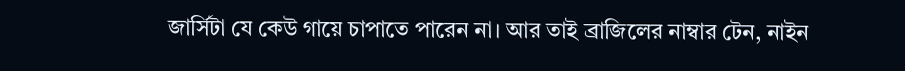জার্সিটা যে কেউ গায়ে চাপাতে পারেন না। আর তাই ব্রাজিলের নাম্বার টেন, নাইন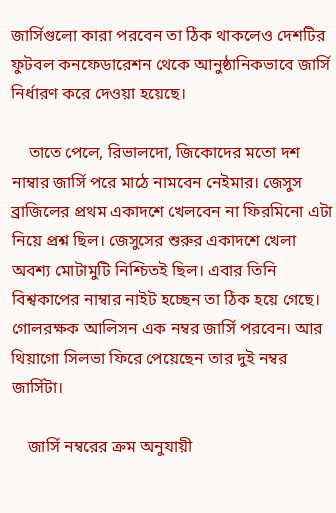জার্সিগুলো কারা পরবেন তা ঠিক থাকলেও দেশটির ফুটবল কনফেডারেশন থেকে আনুষ্ঠানিকভাবে জার্সি নির্ধারণ করে দেওয়া হয়েছে।

    তাতে পেলে, রিভালদো, জিকোদের মতো দশ নাম্বার জার্সি পরে মাঠে নামবেন নেইমার। জেসুস ব্রাজিলের প্রথম একাদশে খেলবেন না ফিরমিনো এটা নিয়ে প্রশ্ন ছিল। জেসুসের শুরুর একাদশে খেলা অবশ্য মোটামুটি নিশ্চিতই ছিল। এবার তিনি বিশ্বকাপের নাম্বার নাইট হচ্ছেন তা ঠিক হয়ে গেছে। গোলরক্ষক আলিসন এক নম্বর জার্সি পরবেন। আর থিয়াগো সিলভা ফিরে পেয়েছেন তার দুই নম্বর জার্সিটা।

    জার্সি নম্বরের ক্রম অনুযায়ী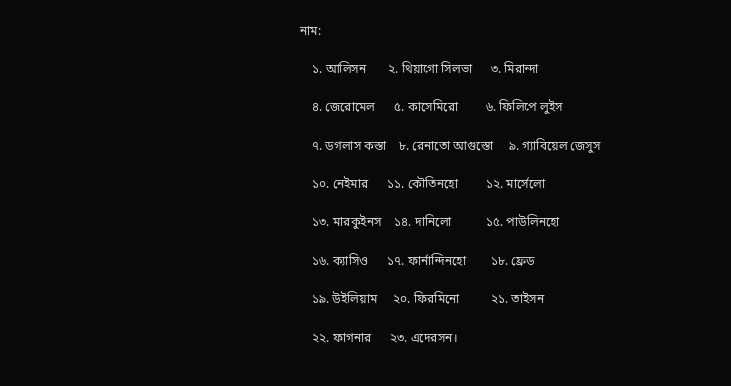নাম:

    ১. আলিসন       ২. থিয়াগো সিলভা      ৩. মিরান্দা

    ৪. জেরোমেল      ৫. কাসেমিরো         ৬. ফিলিপে লুইস

    ৭. ডগলাস কস্তা    ৮. রেনাতো আগুস্তো     ৯. গ্যাবিয়েল জেসুস

    ১০. নেইমার      ১১. কৌতিনহো         ১২. মার্সেলো

    ১৩. মারকুইনস    ১৪. দানিলো           ১৫. পাউলিনহো

    ১৬. ক্যাসিও      ১৭. ফার্নান্দিনহো        ১৮. ফ্রেড

    ১৯. উইলিয়াম     ২০. ফিরমিনো          ২১. তাইসন

    ২২. ফাগনার      ২৩. এদেরসন।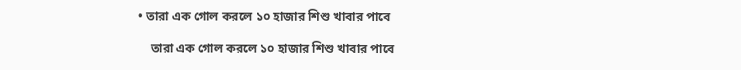• তারা এক গোল করলে ১০ হাজার শিশু খাবার পাবে

    তারা এক গোল করলে ১০ হাজার শিশু খাবার পাবে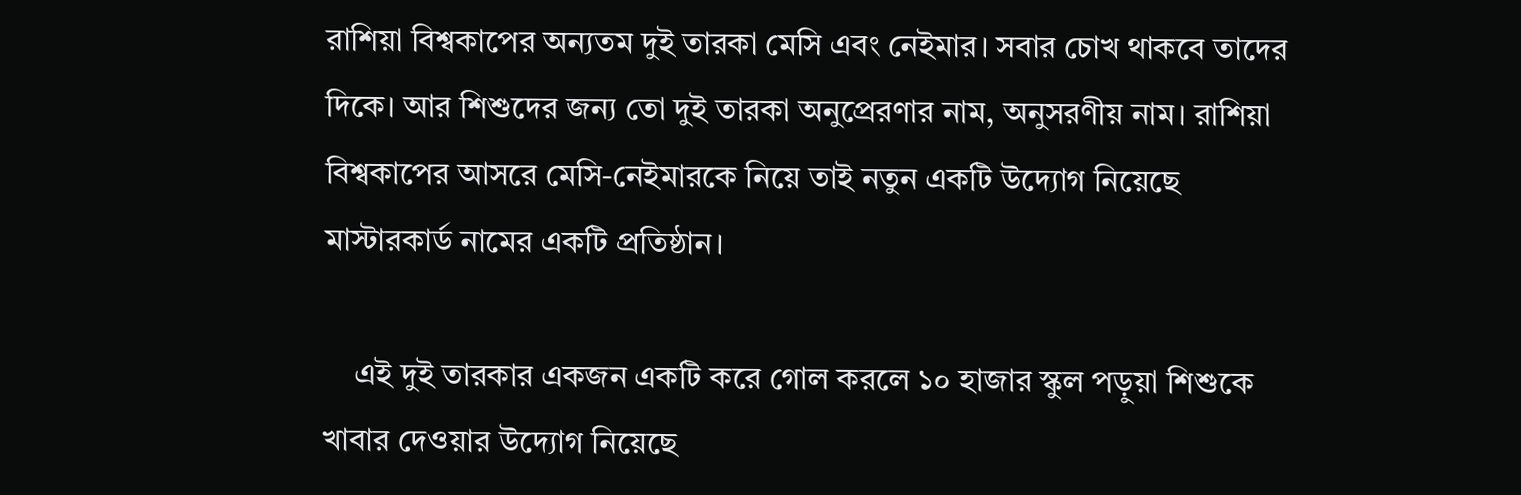রাশিয়া বিশ্বকাপের অন্যতম দুই তারকা মেসি এবং নেইমার। সবার চোখ থাকবে তাদের দিকে। আর শিশুদের জন্য তো দুই তারকা অনুপ্রেরণার নাম, অনুসরণীয় নাম। রাশিয়া বিশ্বকাপের আসরে মেসি-নেইমারকে নিয়ে তাই নতুন একটি উদ্যোগ নিয়েছে মাস্টারকার্ড নামের একটি প্রতিষ্ঠান।

    এই দুই তারকার একজন একটি করে গোল করলে ১০ হাজার স্কুল পড়ুয়া শিশুকে খাবার দেওয়ার উদ্যোগ নিয়েছে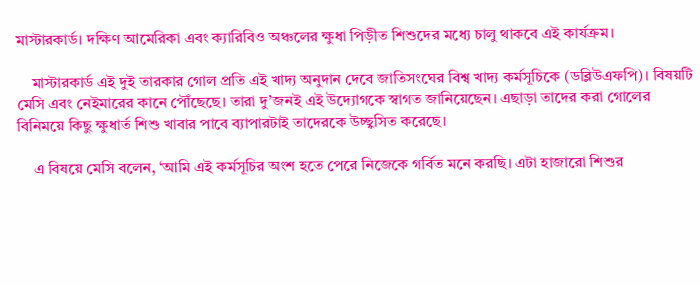মাস্টারকার্ড। দক্ষিণ আমেরিকা এবং ক্যারিবিও অঞ্চলের ক্ষুধা পিড়ীত শিশুদের মধ্যে চালু থাকবে এই কার্যক্রম।

    মাস্টারকার্ড এই দুই তারকার গোল প্রতি এই খাদ্য অনুদান দেবে জাতিসংঘের বিশ্ব খাদ্য কর্মসূচিকে (ডব্লিউএফপি)। বিষয়টি মেসি এবং নেইমারের কানে পৌঁছেছে। তারা দু’জনই এই উদ্যোগকে স্বাগত জানিয়েছেন। এছাড়া তাদের করা গোলের বিনিময়ে কিছু ক্ষুধার্ত শিশু খাবার পাবে ব্যাপারটাই তাদেরকে উচ্ছ্বসিত করেছে।

    এ বিষয়ে মেসি বলেন, ‘আমি এই কর্মসূচির অংশ হতে পেরে নিজেকে গর্বিত মনে করছি। এটা হাজারো শিশুর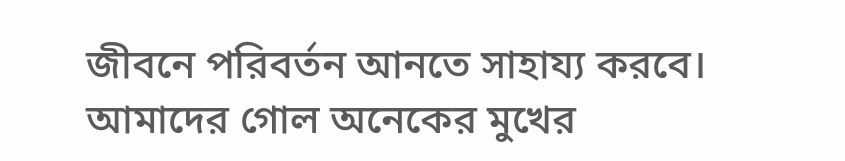জীবনে পরিবর্তন আনতে সাহায্য করবে। আমাদের গোল অনেকের মুখের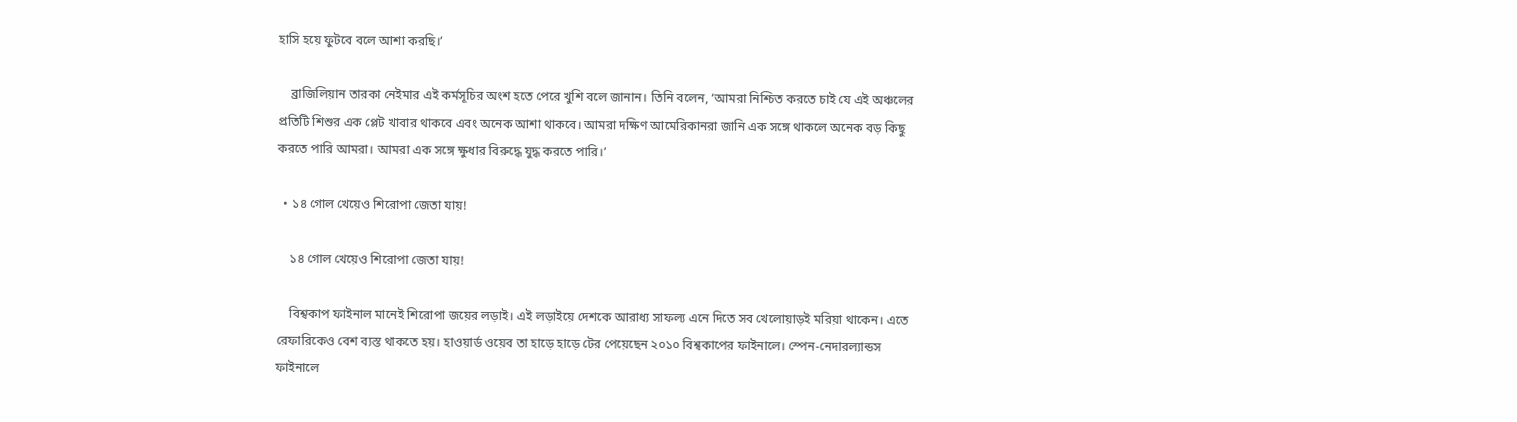হাসি হয়ে ফুটবে বলে আশা করছি।’

    ব্রাজিলিয়ান তারকা নেইমার এই কর্মসূচির অংশ হতে পেরে খুশি বলে জানান। তিনি বলেন, ‘আমরা নিশ্চিত করতে চাই যে এই অঞ্চলের প্রতিটি শিশুর এক প্লেট খাবার থাকবে এবং অনেক আশা থাকবে। আমরা দক্ষিণ আমেরিকানরা জানি এক সঙ্গে থাকলে অনেক বড় কিছু করতে পারি আমরা। আমরা এক সঙ্গে ক্ষুধার বিরুদ্ধে যুদ্ধ করতে পারি।’

  • ১৪ গোল খেয়েও শিরোপা জেতা যায়!

    ১৪ গোল খেয়েও শিরোপা জেতা যায়!

    বিশ্বকাপ ফাইনাল মানেই শিরোপা জয়ের লড়াই। এই লড়াইয়ে দেশকে আরাধ্য সাফল্য এনে দিতে সব খেলোয়াড়ই মরিয়া থাকেন। এতে রেফারিকেও বেশ ব্যস্ত থাকতে হয়। হাওয়ার্ড ওয়েব তা হাড়ে হাড়ে টের পেয়েছেন ২০১০ বিশ্বকাপের ফাইনালে। স্পেন-নেদারল্যান্ডস ফাইনালে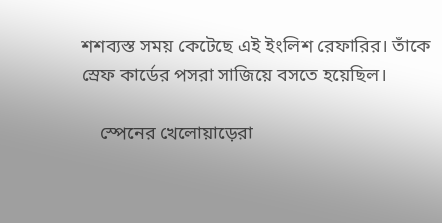শশব্যস্ত সময় কেটেছে এই ইংলিশ রেফারির। তাঁকে স্রেফ কার্ডের পসরা সাজিয়ে বসতে হয়েছিল।

    স্পেনের খেলোয়াড়েরা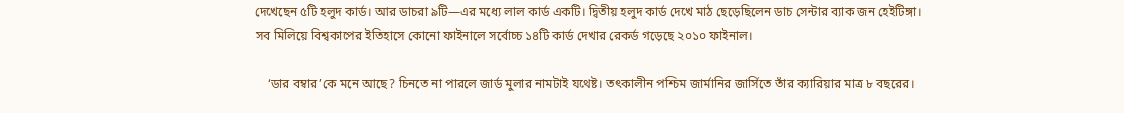দেখেছেন ৫টি হলুদ কার্ড। আর ডাচরা ৯টি—এর মধ্যে লাল কার্ড একটি। দ্বিতীয় হলুদ কার্ড দেখে মাঠ ছেড়েছিলেন ডাচ সেন্টার ব্যাক জন হেইটিঙ্গা। সব মিলিয়ে বিশ্বকাপের ইতিহাসে কোনো ফাইনালে সর্বোচ্চ ১৪টি কার্ড দেখার রেকর্ড গড়েছে ২০১০ ফাইনাল।

    ‘ডার বম্বার’কে মনে আছে? চিনতে না পারলে জার্ড মুলার নামটাই যথেষ্ট। তৎকালীন পশ্চিম জার্মানির জার্সিতে তাঁর ক্যারিয়ার মাত্র ৮ বছরের।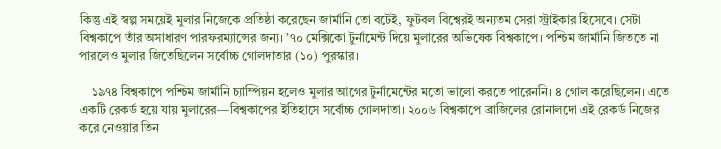কিন্তু এই স্বল্প সময়েই মুলার নিজেকে প্রতিষ্ঠা করেছেন জার্মানি তো বটেই, ফুটবল বিশ্বেরই অন্যতম সেরা স্ট্রাইকার হিসেবে। সেটা বিশ্বকাপে তাঁর অসাধারণ পারফরম্যান্সের জন্য। ’৭০ মেক্সিকো টুর্নামেন্ট দিয়ে মুলারের অভিষেক বিশ্বকাপে। পশ্চিম জার্মানি জিততে না পারলেও মুলার জিতেছিলেন সর্বোচ্চ গোলদাতার (১০) পুরস্কার।

    ১৯৭৪ বিশ্বকাপে পশ্চিম জার্মানি চ্যাম্পিয়ন হলেও মুলার আগের টুর্নামেন্টের মতো ভালো করতে পারেননি। ৪ গোল করেছিলেন। এতে একটি রেকর্ড হয়ে যায় মুলারের—বিশ্বকাপের ইতিহাসে সর্বোচ্চ গোলদাতা। ২০০৬ বিশ্বকাপে ব্রাজিলের রোনালদো এই রেকর্ড নিজের করে নেওয়ার তিন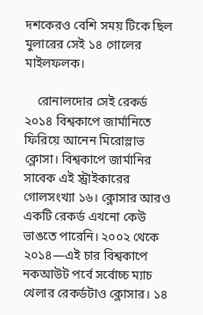দশকেরও বেশি সময় টিকে ছিল মুলারের সেই ১৪ গোলের মাইলফলক।

    রোনালদোর সেই রেকর্ড ২০১৪ বিশ্বকাপে জার্মানিতে ফিরিয়ে আনেন মিরোস্লাভ ক্লোসা। বিশ্বকাপে জার্মানির সাবেক এই স্ট্রাইকারের গোলসংখ্যা ১৬। ক্লোসার আরও একটি রেকর্ড এখনো কেউ ভাঙতে পারেনি। ২০০২ থেকে ২০১৪—এই চার বিশ্বকাপে নকআউট পর্বে সর্বোচ্চ ম্যাচ খেলার রেকর্ডটাও ক্লোসার। ১৪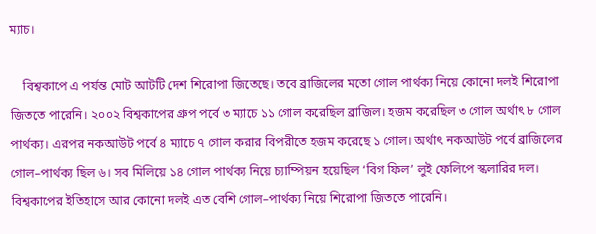ম্যাচ।

    বিশ্বকাপে এ পর্যন্ত মোট আটটি দেশ শিরোপা জিতেছে। তবে ব্রাজিলের মতো গোল পার্থক্য নিয়ে কোনো দলই শিরোপা জিততে পারেনি। ২০০২ বিশ্বকাপের গ্রুপ পর্বে ৩ ম্যাচে ১১ গোল করেছিল ব্রাজিল। হজম করেছিল ৩ গোল অর্থাৎ ৮ গোল পার্থক্য। এরপর নকআউট পর্বে ৪ ম্যাচে ৭ গোল করার বিপরীতে হজম করেছে ১ গোল। অর্থাৎ নকআউট পর্বে ব্রাজিলের গোল–পার্থক্য ছিল ৬। সব মিলিয়ে ‍১৪ গোল পার্থক্য নিয়ে চ্যাম্পিয়ন হয়েছিল ‘বিগ ফিল’ লুই ফেলিপে স্কলারির দল। বিশ্বকাপের ইতিহাসে আর কোনো দলই এত বেশি গোল–পার্থক্য নিয়ে শিরোপা জিততে পারেনি।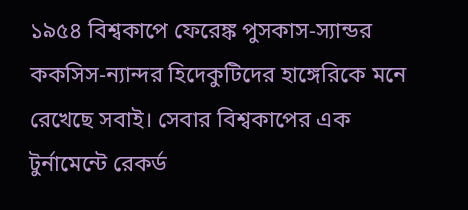১৯৫৪ বিশ্বকাপে ফেরেঙ্ক পুসকাস-স্যান্ডর ককসিস-ন্যান্দর হিদেকুটিদের হাঙ্গেরিকে মনে রেখেছে সবাই। সেবার বিশ্বকাপের এক টুর্নামেন্টে রেকর্ড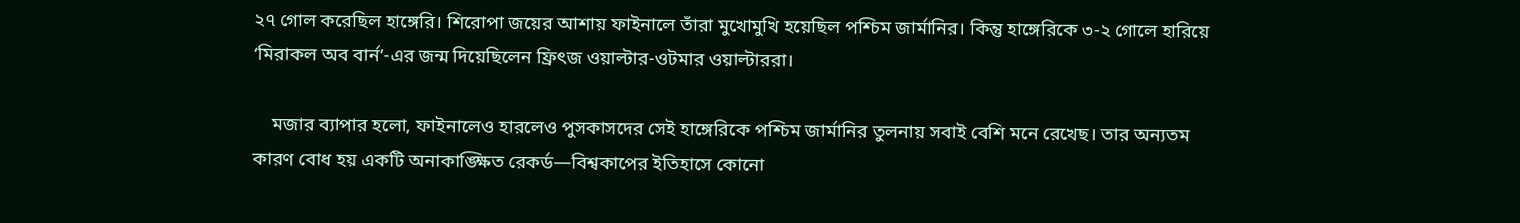২৭ গোল করেছিল হাঙ্গেরি। শিরোপা জয়ের আশায় ফাইনালে তাঁরা মুখোমুখি হয়েছিল পশ্চিম জার্মানির। কিন্তু হাঙ্গেরিকে ৩-২ গোলে হারিয়ে ‘মিরাকল অব বার্ন’-এর জন্ম দিয়েছিলেন ফ্রিৎজ ওয়াল্টার-ওটমার ওয়াল্টাররা।

    মজার ব্যাপার হলো, ফাইনালেও হারলেও পুসকাসদের সেই হাঙ্গেরিকে পশ্চিম জার্মানির তুলনায় সবাই বেশি মনে রেখেছ। তার অন্যতম কারণ বোধ হয় একটি অনাকাঙ্ক্ষিত রেকর্ড—বিশ্বকাপের ইতিহাসে কোনো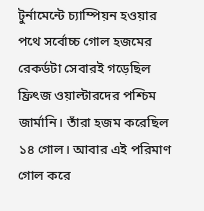টুর্নামেন্টে চ্যাম্পিয়ন হওয়ার পথে সর্বোচ্চ গোল হজমের রেকর্ডটা সেবারই গড়েছিল ফ্রিৎজ ওয়াল্টারদের পশ্চিম জার্মানি। তাঁরা হজম করেছিল ১৪ গোল। আবার এই পরিমাণ গোল করে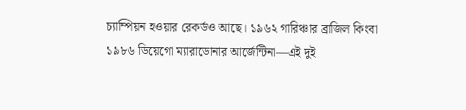চ্যাম্পিয়ন হওয়ার রেকর্ডও আছে। ১৯৬২ গারিঞ্চার ব্রাজিল কিংবা ১৯৮৬ ডিয়েগো ম্যারাডোনার আর্জেন্টিনা—এই দুই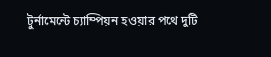টুর্নামেন্টে চ্যাম্পিয়ন হওয়ার পথে দুটি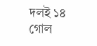দলই ১৪ গোল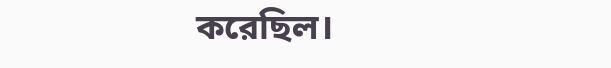করেছিল।